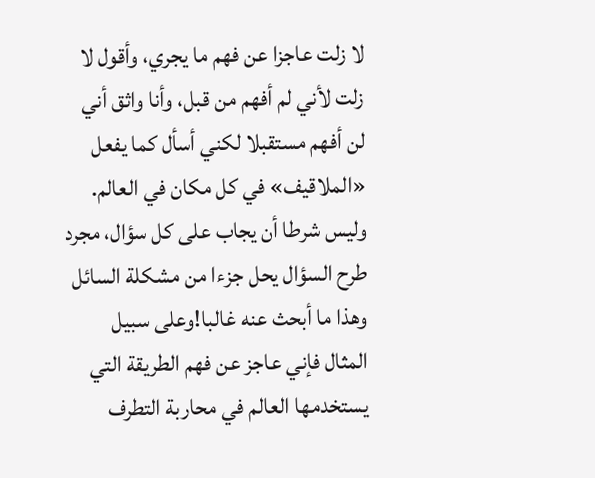لا زلت عاجزا عن فهم ما يجري، وأقول لا زلت لأني لم أفهم من قبل، وأنا واثق أني لن أفهم مستقبلا لكني أسأل كما يفعل «الملاقيف» في كل مكان في العالم.
وليس شرطا أن يجاب على كل سؤال، مجرد طرح السؤال يحل جزءا من مشكلة السائل وهذا ما أبحث عنه غالبا!وعلى سبيل المثال فإني عاجز عن فهم الطريقة التي يستخدمها العالم في محاربة التطرف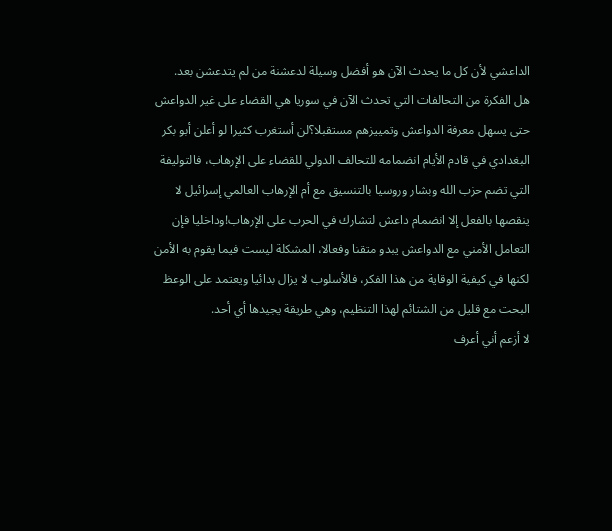الداعشي لأن كل ما يحدث الآن هو أفضل وسيلة لدعشنة من لم يتدعشن بعد.
هل الفكرة من التحالفات التي تحدث الآن في سوريا هي القضاء على غير الدواعش حتى يسهل معرفة الدواعش وتمييزهم مستقبلا؟لن أستغرب كثيرا لو أعلن أبو بكر البغدادي في قادم الأيام انضمامه للتحالف الدولي للقضاء على الإرهاب، فالتوليفة التي تضم حزب الله وبشار وروسيا بالتنسيق مع أم الإرهاب العالمي إسرائيل لا ينقصها بالفعل إلا انضمام داعش لتشارك في الحرب على الإرهاب!وداخليا فإن التعامل الأمني مع الدواعش يبدو متقنا وفعالا، المشكلة ليست فيما يقوم به الأمن لكنها في كيفية الوقاية من هذا الفكر، فالأسلوب لا يزال بدائيا ويعتمد على الوعظ البحت مع قليل من الشتائم لهذا التنظيم، وهي طريقة يجيدها أي أحد.
لا أزعم أني أعرف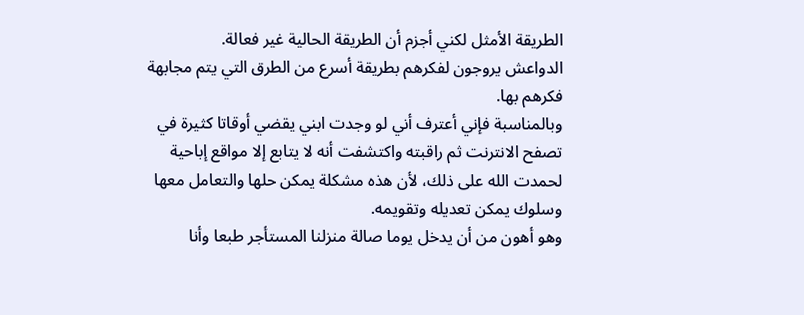الطريقة الأمثل لكني أجزم أن الطريقة الحالية غير فعالة.
الدواعش يروجون لفكرهم بطريقة أسرع من الطرق التي يتم مجابهة فكرهم بها.
وبالمناسبة فإني أعترف أني لو وجدت ابني يقضي أوقاتا كثيرة في تصفح الانترنت ثم راقبته واكتشفت أنه لا يتابع إلا مواقع إباحية لحمدت الله على ذلك، لأن هذه مشكلة يمكن حلها والتعامل معها وسلوك يمكن تعديله وتقويمه.
وهو أهون من أن يدخل يوما صالة منزلنا المستأجر طبعا وأنا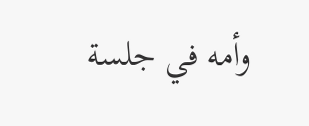وأمه في جلسة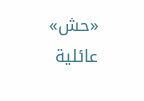«حش» عائلية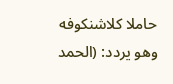حاملا كلاشنكوفه وهو يردد: (الحمد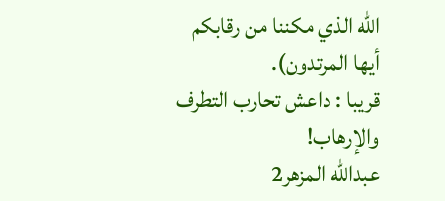الله الذي مكننا من رقابكم أيها المرتدون).
قريبا : داعش تحارب التطرف والإرهاب!
عبدالله المزهر2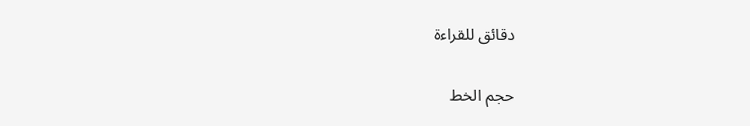دقائق للقراءة

حجم الخط